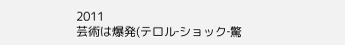2011
芸術は爆発(テロル‐ショック‐驚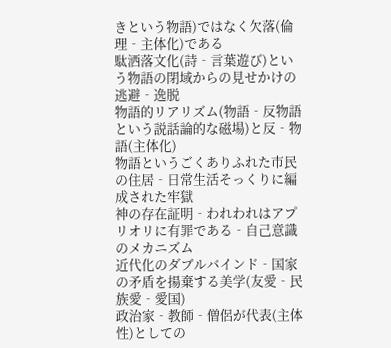きという物語)ではなく欠落(倫理‐主体化)である
駄洒落文化(詩‐言葉遊び)という物語の閉域からの見せかけの逃避‐逸脱
物語的リアリズム(物語‐反物語という説話論的な磁場)と反‐物語(主体化)
物語というごくありふれた市民の住居‐日常生活そっくりに編成された牢獄
神の存在証明‐われわれはアプリオリに有罪である‐自己意識のメカニズム
近代化のダブルバインド‐国家の矛盾を揚棄する美学(友愛‐民族愛‐愛国)
政治家‐教師‐僧侶が代表(主体性)としての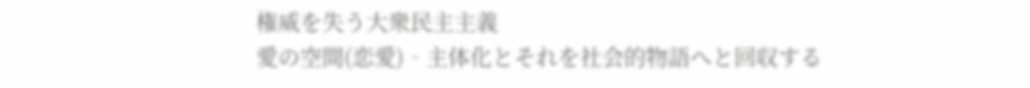権威を失う大衆民主主義
愛の空間(恋愛)‐主体化とそれを社会的物語へと回収する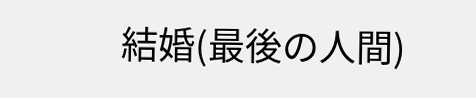結婚(最後の人間)